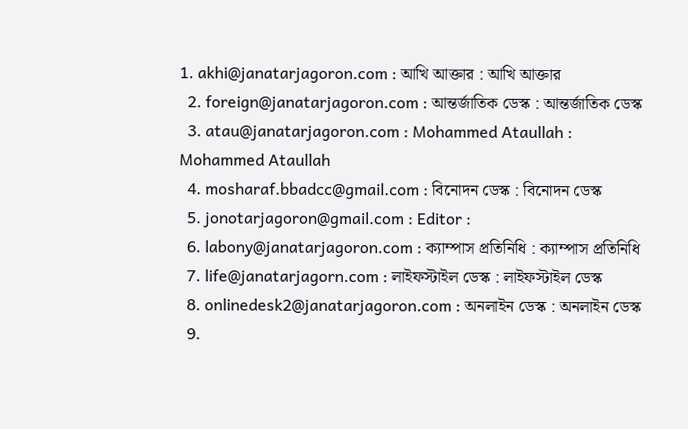1. akhi@janatarjagoron.com : আখি আক্তার : আখি আক্তার
  2. foreign@janatarjagoron.com : আন্তর্জাতিক ডেস্ক : আন্তর্জাতিক ডেস্ক
  3. atau@janatarjagoron.com : Mohammed Ataullah : Mohammed Ataullah
  4. mosharaf.bbadcc@gmail.com : বিনোদন ডেস্ক : বিনোদন ডেস্ক
  5. jonotarjagoron@gmail.com : Editor :
  6. labony@janatarjagoron.com : ক্যাম্পাস প্রতিনিধি : ক্যাম্পাস প্রতিনিধি
  7. life@janatarjagorn.com : লাইফস্টাইল ডেস্ক : লাইফস্টাইল ডেস্ক
  8. onlinedesk2@janatarjagoron.com : অনলাইন ডেস্ক : অনলাইন ডেস্ক
  9.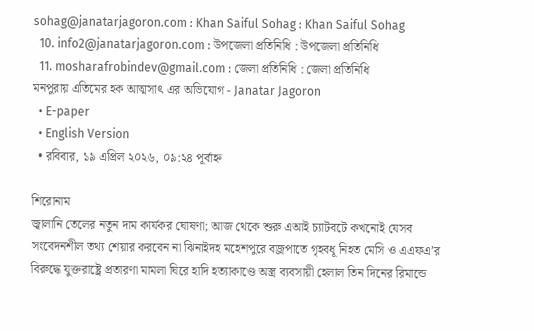sohag@janatarjagoron.com : Khan Saiful Sohag : Khan Saiful Sohag
  10. info2@janatarjagoron.com : উপজেলা প্রতিনিধি : উপজেলা প্রতিনিধি
  11. mosharafrobindev@gmail.com : জেলা প্রতিনিধি : জেলা প্রতিনিধি
মনপুরায় এতিমের হক আত্মসাৎ এর অভিযোগ - Janatar Jagoron
  • E-paper
  • English Version
  • রবিবার, ১৯ এপ্রিল ২০২৬, ০৯:২৪ পূর্বাহ্ন

শিরোনাম
জ্বালানি তেলের নতুন দাম কার্যকর ঘোষণা; আজ থেকে শুরু এআই চ্যাটবটে কখনোই যেসব সংবেদনশীল তথ্য শেয়ার করবেন না ঝিনাইদহ মহেশপুরে বজ্রপাতে গৃহবধূ নিহত মেসি ও এএফএ’র বিরুদ্ধে যুক্তরাষ্ট্রে প্রতারণা মামলা ঘিরে হাদি হত্যাকাণ্ডে অস্ত্র ব্যবসায়ী হেলাল তিন দিনের রিমান্ডে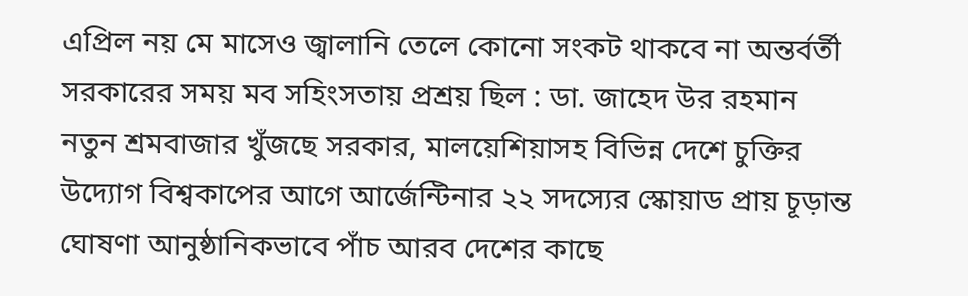এপ্রিল নয় মে মাসেও জ্বালানি তেলে কোনো সংকট থাকবে না অন্তর্বর্তী সরকারের সময় মব সহিংসতায় প্রশ্রয় ছিল : ডা. জাহেদ উর রহমান নতুন শ্রমবাজার খুঁজছে সরকার, মালয়েশিয়াসহ বিভিন্ন দেশে চুক্তির উদ্যোগ বিশ্বকাপের আগে আর্জেন্টিনার ২২ সদস্যের স্কোয়াড প্রায় চূড়ান্ত ঘোষণা আনুষ্ঠানিকভাবে পাঁচ আরব দেশের কাছে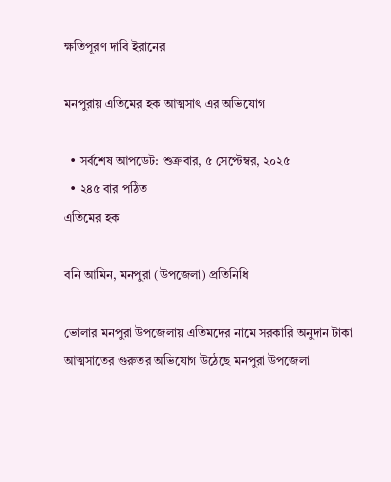ক্ষতিপূরণ দাবি ইরানের

মনপুরায় এতিমের হক আত্মসাৎ এর অভিযোগ

  • সর্বশেষ আপডেট: শুক্রবার, ৫ সেপ্টেম্বর, ২০২৫
  • ২৪৫ বার পঠিত
এতিমের হক

বনি আমিন, মনপুরা (উপজেলা) প্রতিনিধি

ভোলার মনপুরা উপজেলায় এতিমদের নামে সরকারি অনুদান টাকা আত্মসাতের গুরুতর অভিযোগ উঠেছে মনপুরা উপজেলা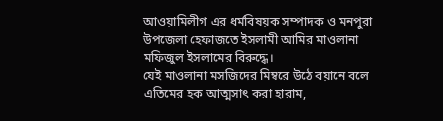আওয়ামিলীগ এর ধর্মবিষয়ক সম্পাদক ও মনপুরা উপজেলা হেফাজতে ইসলামী আমির মাওলানা মফিজুল ইসলামের বিরুদ্ধে।
যেই মাওলানা মসজিদের মিম্বরে উঠে বয়ানে বলে এতিমের হক আত্মসাৎ করা হারাম,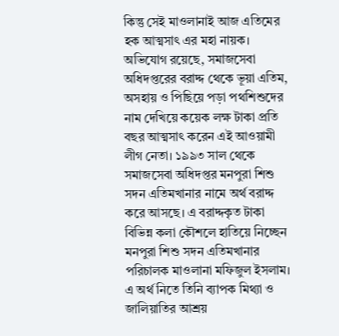কিন্তু সেই মাওলানাই আজ এতিমের হক আত্মসাৎ এর মহা নায়ক।
অভিযোগ রয়েছে, সমাজসেবা অধিদপ্তরের বরাদ্দ থেকে ভূয়া এতিম, অসহায় ও পিছিয়ে পড়া পথশিশুদের নাম দেখিয়ে কয়েক লক্ষ টাকা প্রতি বছর আত্মসাৎ করেন এই আওয়ামী লীগ নেতা। ১৯৯৩ সাল থেকে সমাজসেবা অধিদপ্তর মনপুরা শিশু সদন এতিমখানার নামে অর্থ বরাদ্দ করে আসছে। এ বরাদ্দকৃত টাকা বিভিন্ন কলা কৌশলে হাতিয়ে নিচ্ছেন মনপুরা শিশু সদন এতিমখানার পরিচালক মাওলানা মফিজুল ইসলাম। এ অর্থ নিতে তিনি ব্যাপক মিথ্যা ও জালিয়াতির আশ্রয়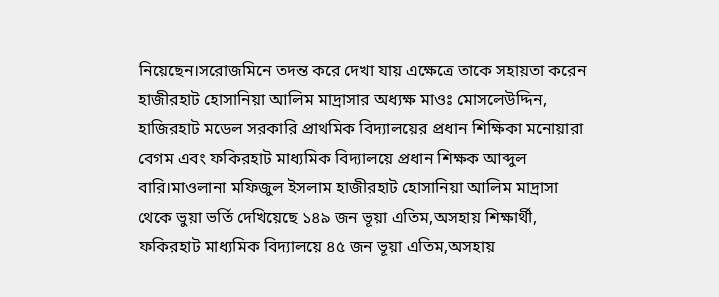নিয়েছেন।সরোজমিনে তদন্ত করে দেখা যায় এক্ষেত্রে তাকে সহায়তা করেন হাজীরহাট হোসানিয়া আলিম মাদ্রাসার অধ্যক্ষ মাওঃ মোসলেউদ্দিন, হাজিরহাট মডেল সরকারি প্রাথমিক বিদ্যালয়ের প্রধান শিক্ষিকা মনোয়ারা বেগম এবং ফকিরহাট মাধ্যমিক বিদ্যালয়ে প্রধান শিক্ষক আব্দুল বারি।মাওলানা মফিজুল ইসলাম হাজীরহাট হোসানিয়া আলিম মাদ্রাসা থেকে ভুয়া ভর্তি দেখিয়েছে ১৪৯ জন ভূয়া এতিম,অসহায় শিক্ষার্থী, ফকিরহাট মাধ্যমিক বিদ্যালয়ে ৪৫ জন ভূয়া এতিম,অসহায়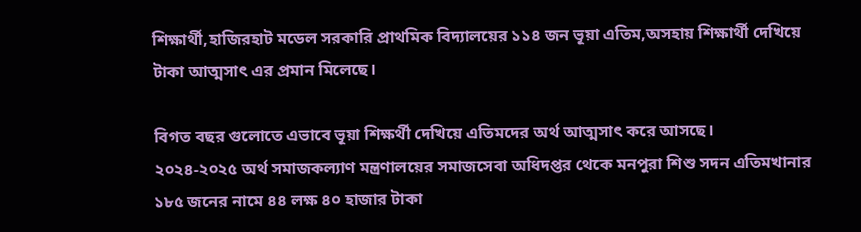শিক্ষার্থী,হাজিরহাট মডেল সরকারি প্রাথমিক বিদ্যালয়ের ১১৪ জন ভূয়া এতিম,অসহায় শিক্ষার্থী দেখিয়ে টাকা আত্মসাৎ এর প্রমান মিলেছে।

বিগত বছর গুলোতে এভাবে ভূয়া শিক্ষর্থী দেখিয়ে এতিমদের অর্থ আত্মসাৎ করে আসছে।
২০২৪-২০২৫ অর্থ সমাজকল্যাণ মন্ত্রণালয়ের সমাজসেবা অধিদপ্তর থেকে মনপুরা শিশু সদন এতিমখানার ১৮৫ জনের নামে ৪৪ লক্ষ ৪০ হাজার টাকা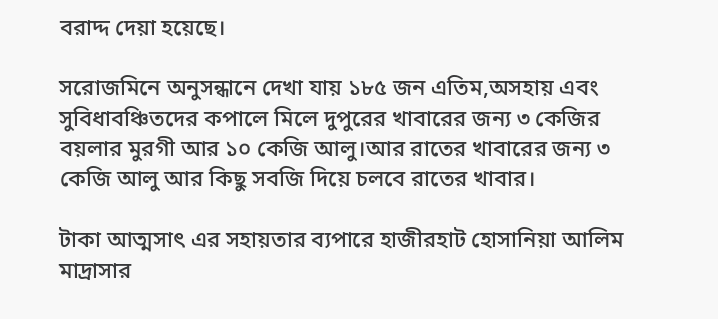বরাদ্দ দেয়া হয়েছে।

সরোজমিনে অনুসন্ধানে দেখা যায় ১৮৫ জন এতিম,অসহায় এবং সুবিধাবঞ্চিতদের কপালে মিলে দুপুরের খাবারের জন্য ৩ কেজির বয়লার মুরগী আর ১০ কেজি আলু।আর রাতের খাবারের জন্য ৩ কেজি আলু আর কিছু সবজি দিয়ে চলবে রাতের খাবার।

টাকা আত্মসাৎ এর সহায়তার ব্যপারে হাজীরহাট হোসানিয়া আলিম মাদ্রাসার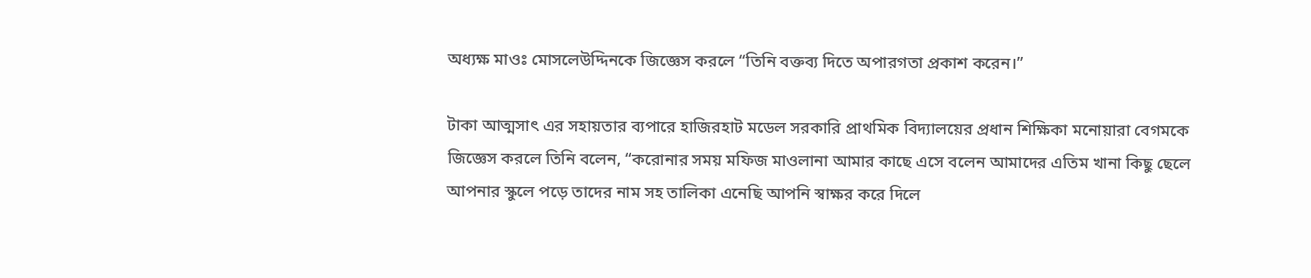অধ্যক্ষ মাওঃ মোসলেউদ্দিনকে জিজ্ঞেস করলে “তিনি বক্তব্য দিতে অপারগতা প্রকাশ করেন।”

টাকা আত্মসাৎ এর সহায়তার ব্যপারে হাজিরহাট মডেল সরকারি প্রাথমিক বিদ্যালয়ের প্রধান শিক্ষিকা মনোয়ারা বেগমকে জিজ্ঞেস করলে তিনি বলেন, “করোনার সময় মফিজ মাওলানা আমার কাছে এসে বলেন আমাদের এতিম খানা কিছু ছেলে আপনার স্কুলে পড়ে তাদের নাম সহ তালিকা এনেছি আপনি স্বাক্ষর করে দিলে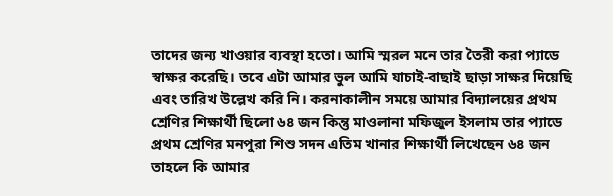তাদের জন্য খাওয়ার ব্যবস্থা হতো। আমি স্মরল মনে তার তৈরী করা প্যাডে স্বাক্ষর করেছি। তবে এটা আমার ভুল আমি যাচাই-বাছাই ছাড়া সাক্ষর দিয়েছি এবং তারিখ উল্লেখ করি নি। করনাকালীন সময়ে আমার বিদ্যালয়ের প্রথম শ্রেণির শিক্ষার্থী ছিলো ৬৪ জন কিন্তু মাওলানা মফিজুল ইসলাম তার প্যাডে প্রথম শ্রেণির মনপুরা শিশু সদন এতিম খানার শিক্ষার্থী লিখেছেন ৬৪ জন তাহলে কি আমার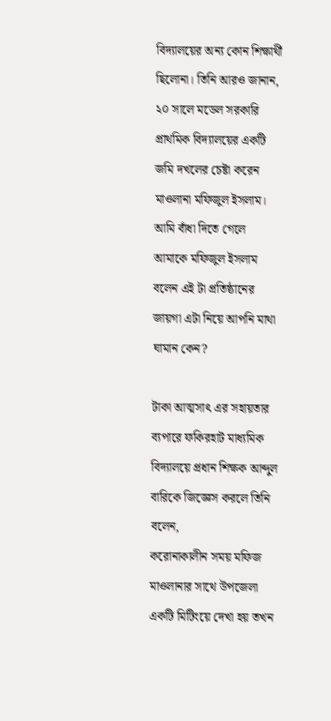বিদ্যালয়ের অন্য কোন শিক্ষার্থী ছিলোনা। তিনি আরও জানান, ২০ সালে মডেল সরকারি প্রাথমিক বিদ্যালয়ের একটি জমি দখলের চেষ্টা করেন মাওলানা মফিজুল ইসলাম। আমি বাঁধা দিতে গেলে আমাকে মফিজুল ইসলাম বলেন এই টা প্রতিষ্ঠানের জায়গা এটা নিয়ে আপনি মাথা ঘামান কেন?

টাকা আত্মসাৎ এর সহায়তার ব্যপারে ফকিরহাট মাধ্যমিক বিদ্যালয়ে প্রধান শিক্ষক আব্দুল বারিকে জিজ্ঞেস করলে তিনি বলেন,
করোনাকালীন সময় মফিজ মাওলানার সাথে উপজেলা একটি মিটিংয়ে দেখা হয় তখন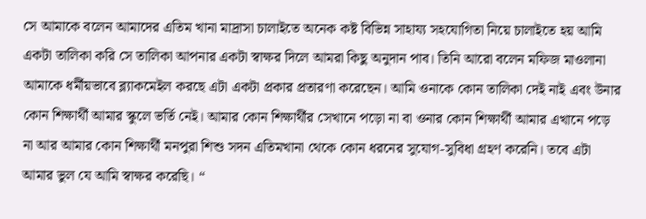সে আমাকে বলেন আমাদের এতিম খানা মাদ্রাসা চালাইতে অনেক কষ্ট বিভিন্ন সাহায্য সহযোগিতা নিয়ে চালাইতে হয় আমি একটা তালিকা করি সে তালিকা আপনার একটা স্বাক্ষর দিলে আমরা কিছু অনুদান পাব। তিনি আরো বলেন মফিজ মাওলানা আমাকে ধর্মীয়ভাবে ব্ল্যাকমেইল করছে এটা একটা প্রকার প্রতারণা করেছেন। আমি ওনাকে কোন তালিকা দেই নাই এবং উনার কোন শিক্ষার্থী আমার স্কুলে ভর্তি নেই। আমার কোন শিক্ষার্থীর সেখানে পড়ো না বা ওনার কোন শিক্ষার্থী আমার এখানে পড়ে না আর আমার কোন শিক্ষার্থী মনপুরা শিশু সদন এতিমখানা থেকে কোন ধরনের সুযোগ-সুবিধা গ্রহণ করেনি। তবে এটা আমার ভুল যে আমি স্বাক্ষর করেছি। “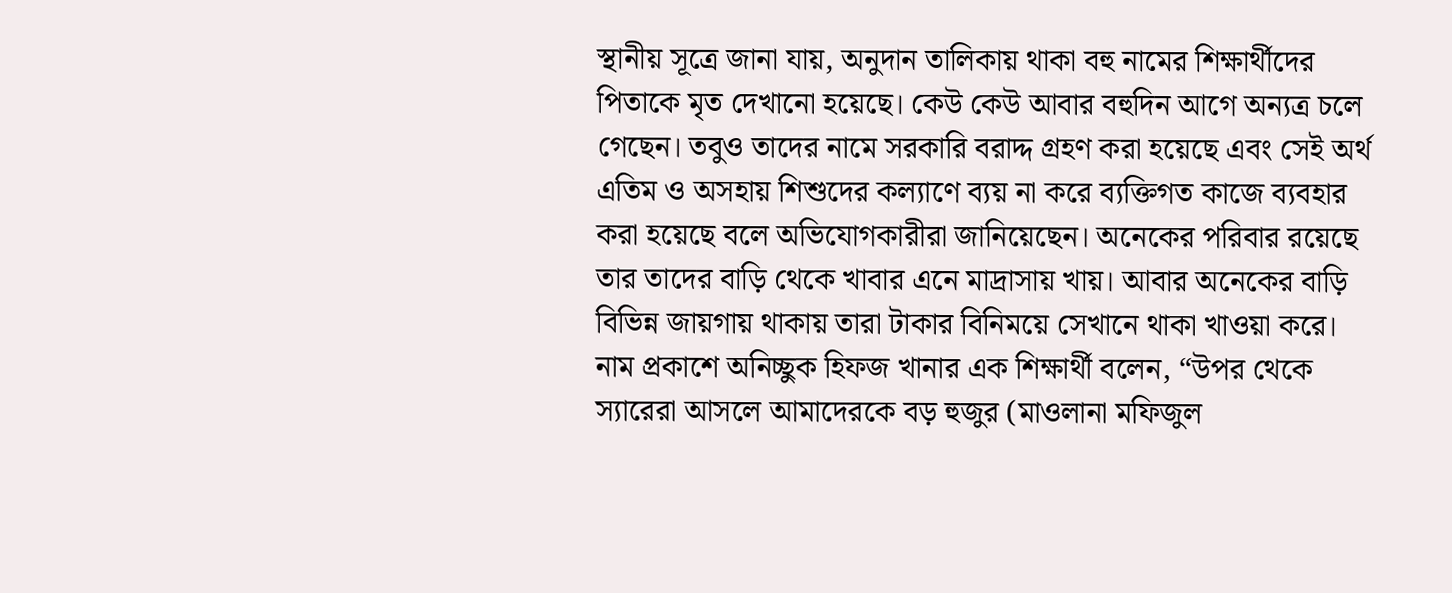স্থানীয় সূত্রে জানা যায়, অনুদান তালিকায় থাকা বহু নামের শিক্ষার্থীদের পিতাকে মৃত দেখানো হয়েছে। কেউ কেউ আবার বহুদিন আগে অন্যত্র চলে গেছেন। তবুও তাদের নামে সরকারি বরাদ্দ গ্রহণ করা হয়েছে এবং সেই অর্থ এতিম ও অসহায় শিশুদের কল্যাণে ব্যয় না করে ব্যক্তিগত কাজে ব্যবহার করা হয়েছে বলে অভিযোগকারীরা জানিয়েছেন। অনেকের পরিবার রয়েছে তার তাদের বাড়ি থেকে খাবার এনে মাদ্রাসায় খায়। আবার অনেকের বাড়ি বিভিন্ন জায়গায় থাকায় তারা টাকার বিনিময়ে সেখানে থাকা খাওয়া করে। নাম প্রকাশে অনিচ্ছুক হিফজ খানার এক শিক্ষার্থী বলেন, “উপর থেকে স্যারেরা আসলে আমাদেরকে বড় হুজুর (মাওলানা মফিজুল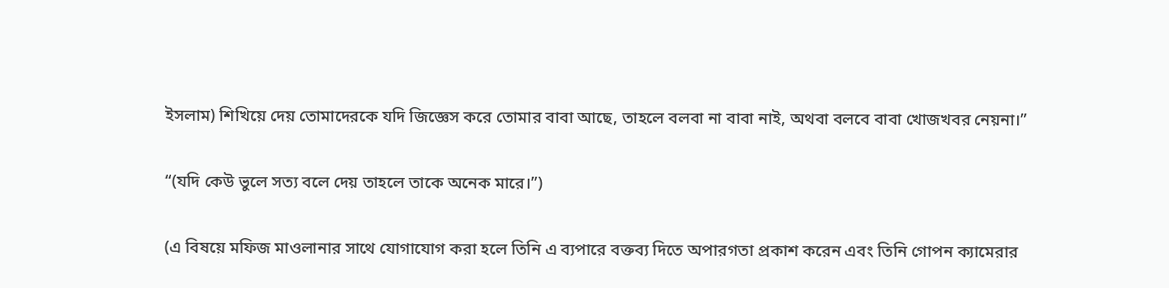ইসলাম) শিখিয়ে দেয় তোমাদেরকে যদি জিজ্ঞেস করে তোমার বাবা আছে, তাহলে বলবা না বাবা নাই, অথবা বলবে বাবা খোজখবর নেয়না।”

“(যদি কেউ ভুলে সত্য বলে দেয় তাহলে তাকে অনেক মারে।”)

(এ বিষয়ে মফিজ মাওলানার সাথে যোগাযোগ করা হলে তিনি এ ব্যপারে বক্তব্য দিতে অপারগতা প্রকাশ করেন এবং তিনি গোপন ক্যামেরার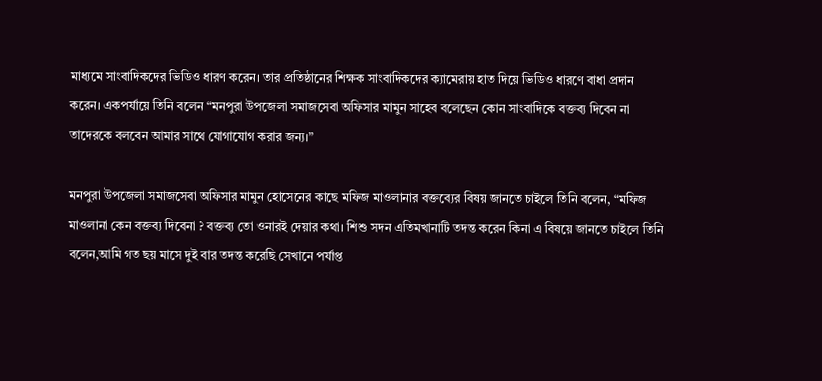মাধ্যমে সাংবাদিকদের ভিডিও ধারণ করেন। তার প্রতিষ্ঠানের শিক্ষক সাংবাদিকদের ক্যামেরায় হাত দিয়ে ভিডিও ধারণে বাধা প্রদান করেন। একপর্যায়ে তিনি বলেন “মনপুরা উপজেলা সমাজসেবা অফিসার মামুন সাহেব বলেছেন কোন সাংবাদিকে বক্তব্য দিবেন না তাদেরকে বলবেন আমার সাথে যোগাযোগ করার জন্য।”

মনপুরা উপজেলা সমাজসেবা অফিসার মামুন হোসেনের কাছে মফিজ মাওলানার বক্তব্যের বিষয় জানতে চাইলে তিনি বলেন, “মফিজ মাওলানা কেন বক্তব্য দিবেনা ? বক্তব্য তো ওনারই দেয়ার কথা। শিশু সদন এতিমখানাটি তদন্ত করেন কিনা এ বিষয়ে জানতে চাইলে তিনি বলেন,আমি গত ছয় মাসে দুই বার তদন্ত করেছি সেখানে পর্যাপ্ত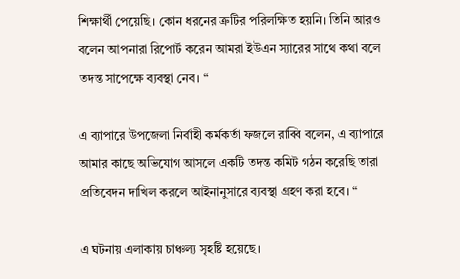শিক্ষার্থী পেয়েছি। কোন ধরনের ত্রুটির পরিলক্ষিত হয়নি। তিনি আরও বলেন আপনারা রিপোর্ট করেন আমরা ইউএন স্যারের সাথে কথা বলে তদন্ত সাপেক্ষে ব্যবস্থা নেব। “

এ ব্যাপারে উপজেলা নির্বাহী কর্মকর্তা ফজলে রাব্বি বলেন, এ ব্যাপারে আমার কাছে অভিযোগ আসলে একটি তদন্ত কমিট গঠন করেছি তারা প্রতিবেদন দাখিল করলে আইনানুসারে ব্যবস্থা গ্রহণ করা হবে। “

এ ঘটনায় এলাকায় চাঞ্চল্য সৃহষ্টি হয়েছে।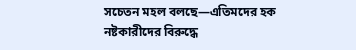সচেতন মহল বলছে—এতিমদের হক নষ্টকারীদের বিরুদ্ধে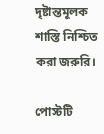দৃষ্টান্তমূলক শাস্তি নিশ্চিত করা জরুরি।

পোস্টটি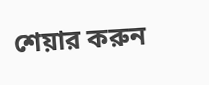শেয়ার করুন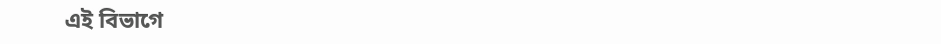এই বিভাগে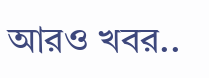আরও খবর..